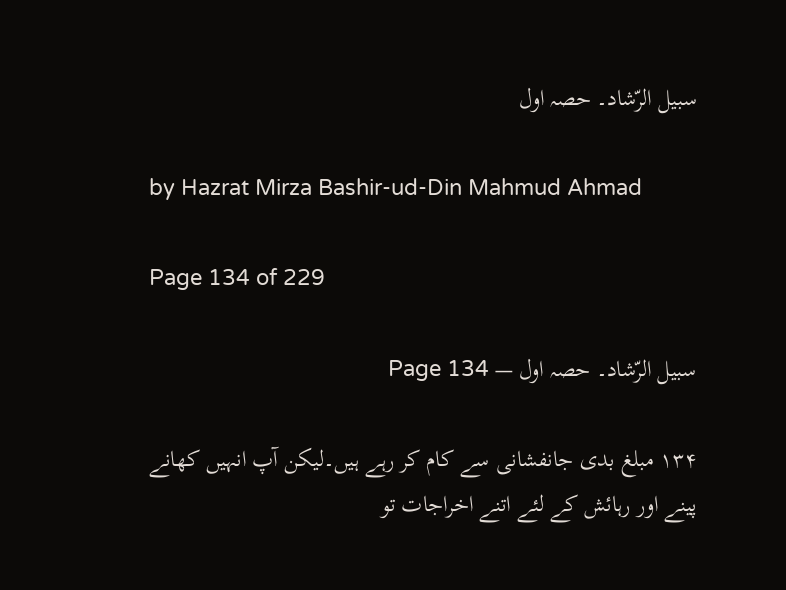سبیل الرّشاد۔ حصہ اول

by Hazrat Mirza Bashir-ud-Din Mahmud Ahmad

Page 134 of 229

سبیل الرّشاد۔ حصہ اول — Page 134

۱۳۴ مبلغ بدی جانفشانی سے کام کر رہے ہیں۔لیکن آپ انہیں کھانے پینے اور رہائش کے لئے اتنے اخراجات تو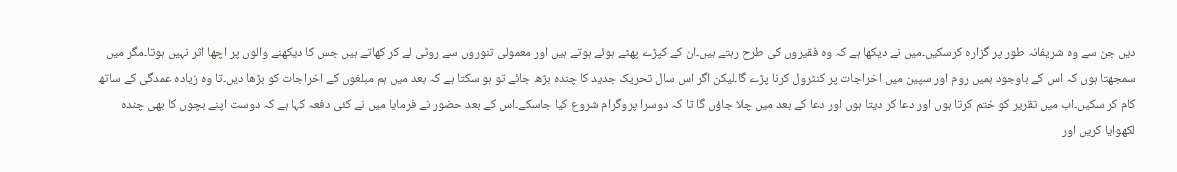دیں جن سے وہ شریفانہ طور پر گزارہ کرسکیں۔میں نے دیکھا ہے کہ وہ فقیروں کی طرح رہتے ہیں۔ان کے کپڑے پھٹے ہوئے ہوتے ہیں اور معمولی تنوروں سے روٹی لے کر کھاتے ہیں جس کا دیکھنے والوں پر اچھا اثر نہیں ہوتا۔مگر میں سمجھتا ہوں کہ اس کے باوجود ہمیں روم اور سپین میں اخراجات پر کنٹرول کرنا پڑے گا۔لیکن اگر اس سال تحریک جدید کا چندہ بڑھ جائے تو ہو سکتا ہے کہ بعد میں ہم مبلغوں کے اخراجات کو بڑھا دیں۔تا وہ زیادہ عمدگی کے ساتھ کام کر سکیں۔اب میں تقریر کو ختم کرتا ہوں اور دعا کر دیتا ہوں اور دعا کے بعد میں چلا جاؤں گا تا کہ دوسرا پروگرام شروع کیا جاسکے۔اس کے بعد حضور نے فرمایا میں نے کئی دفعہ کہا ہے کہ دوست اپنے بچوں کا بھی چندہ لکھوایا کریں اور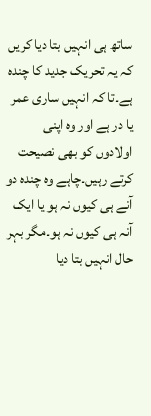ساتھ ہی انہیں بتا دیا کریں کہ یہ تحریک جدید کا چندہ ہے۔تا کہ انہیں ساری عمر یا در ہے اور وہ اپنی اولادوں کو بھی نصیحت کرتے رہیں۔چاہے وہ چندہ دو آنے ہی کیوں نہ ہو یا ایک آنہ ہی کیوں نہ ہو۔مگر بہر حال انہیں بتا دیا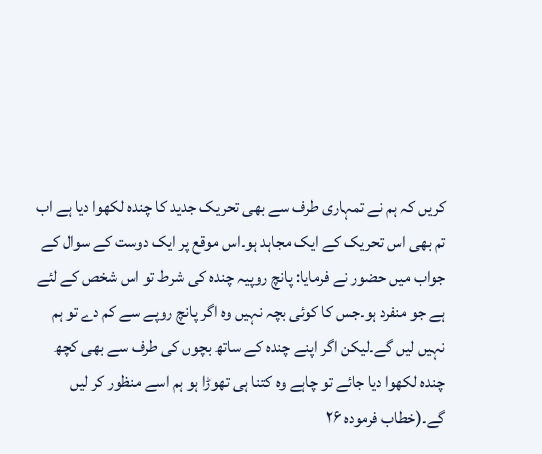کریں کہ ہم نے تمہاری طرف سے بھی تحریک جدید کا چندہ لکھوا دیا ہے اب تم بھی اس تحریک کے ایک مجاہد ہو۔اس موقع پر ایک دوست کے سوال کے جواب میں حضور نے فرمایا: پانچ روپیہ چندہ کی شرط تو اس شخص کے لئے ہے جو منفرد ہو۔جس کا کوئی بچہ نہیں وہ اگر پانچ روپے سے کم دے تو ہم نہیں لیں گے۔لیکن اگر اپنے چندہ کے ساتھ بچوں کی طرف سے بھی کچھ چندہ لکھوا دیا جائے تو چاہے وہ کتنا ہی تھوڑا ہو ہم اسے منظور کر لیں گے۔(خطاب فرموده ۲۶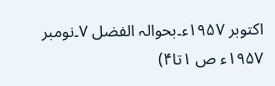اکتوبر ۱۹۵۷ء۔بحوالہ الفضل ۷۔نومبر ۱۹۵۷ء ص ۱تا۴)